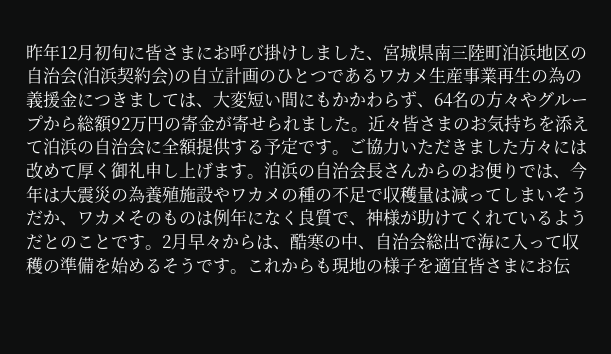昨年12月初旬に皆さまにお呼び掛けしました、宮城県南三陸町泊浜地区の自治会(泊浜契約会)の自立計画のひとつであるワカメ生産事業再生の為の義援金につきましては、大変短い間にもかかわらず、64名の方々やグループから総額92万円の寄金が寄せられました。近々皆さまのお気持ちを添えて泊浜の自治会に全額提供する予定です。ご協力いただきました方々には改めて厚く御礼申し上げます。泊浜の自治会長さんからのお便りでは、今年は大震災の為養殖施設やワカメの種の不足で収穫量は減ってしまいそうだか、ワカメそのものは例年になく良質で、神様が助けてくれているようだとのことです。2月早々からは、酷寒の中、自治会総出で海に入って収穫の準備を始めるそうです。これからも現地の様子を適宜皆さまにお伝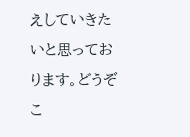えしていきたいと思っております。どうぞこ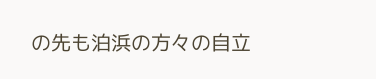の先も泊浜の方々の自立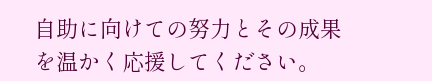自助に向けての努力とその成果を温かく応援してください。